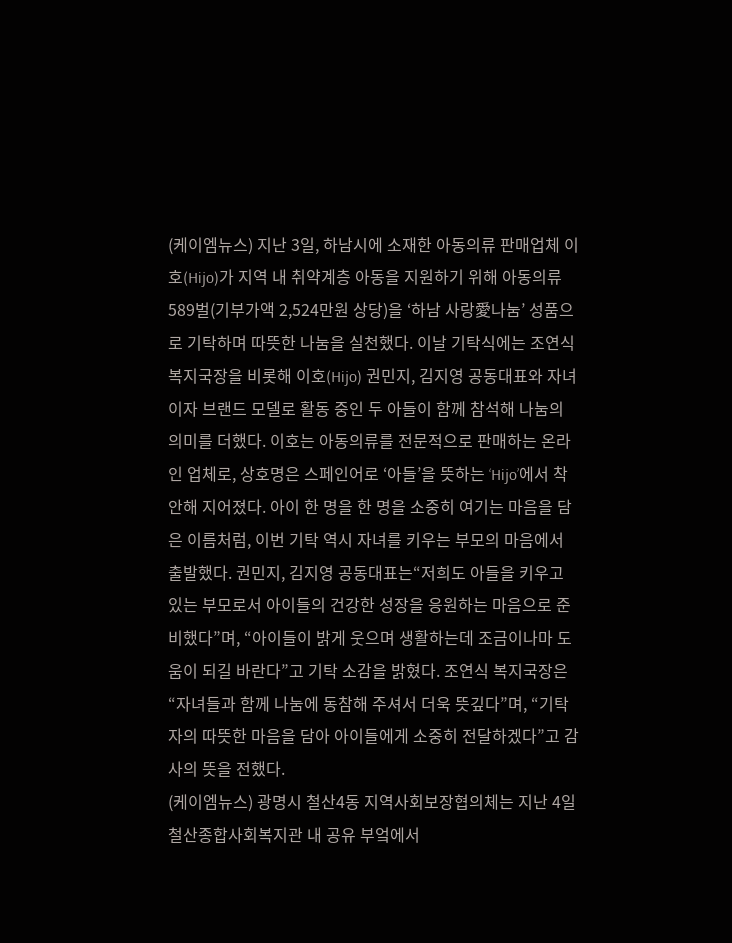(케이엠뉴스) 지난 3일, 하남시에 소재한 아동의류 판매업체 이호(Hijo)가 지역 내 취약계층 아동을 지원하기 위해 아동의류 589벌(기부가액 2,524만원 상당)을 ‘하남 사랑愛나눔’ 성품으로 기탁하며 따뜻한 나눔을 실천했다. 이날 기탁식에는 조연식 복지국장을 비롯해 이호(Hijo) 권민지, 김지영 공동대표와 자녀이자 브랜드 모델로 활동 중인 두 아들이 함께 참석해 나눔의 의미를 더했다. 이호는 아동의류를 전문적으로 판매하는 온라인 업체로, 상호명은 스페인어로 ‘아들’을 뜻하는 ‘Hijo’에서 착안해 지어졌다. 아이 한 명을 한 명을 소중히 여기는 마음을 담은 이름처럼, 이번 기탁 역시 자녀를 키우는 부모의 마음에서 출발했다. 권민지, 김지영 공동대표는“저희도 아들을 키우고 있는 부모로서 아이들의 건강한 성장을 응원하는 마음으로 준비했다”며, “아이들이 밝게 웃으며 생활하는데 조금이나마 도움이 되길 바란다”고 기탁 소감을 밝혔다. 조연식 복지국장은“자녀들과 함께 나눔에 동참해 주셔서 더욱 뜻깊다”며, “기탁자의 따뜻한 마음을 담아 아이들에게 소중히 전달하겠다”고 감사의 뜻을 전했다.
(케이엠뉴스) 광명시 철산4동 지역사회보장협의체는 지난 4일 철산종합사회복지관 내 공유 부엌에서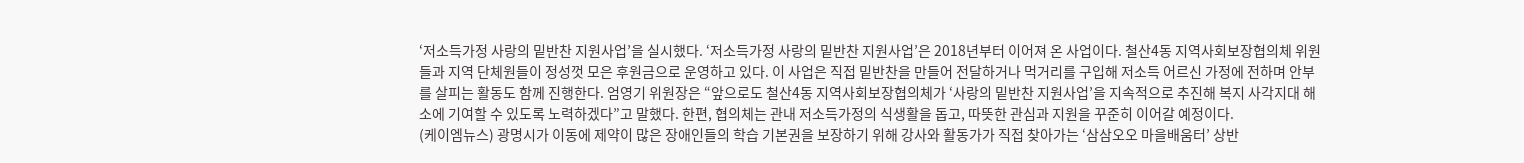‘저소득가정 사랑의 밑반찬 지원사업’을 실시했다. ‘저소득가정 사랑의 밑반찬 지원사업’은 2018년부터 이어져 온 사업이다. 철산4동 지역사회보장협의체 위원들과 지역 단체원들이 정성껏 모은 후원금으로 운영하고 있다. 이 사업은 직접 밑반찬을 만들어 전달하거나 먹거리를 구입해 저소득 어르신 가정에 전하며 안부를 살피는 활동도 함께 진행한다. 엄영기 위원장은 “앞으로도 철산4동 지역사회보장협의체가 ‘사랑의 밑반찬 지원사업’을 지속적으로 추진해 복지 사각지대 해소에 기여할 수 있도록 노력하겠다”고 말했다. 한편, 협의체는 관내 저소득가정의 식생활을 돕고, 따뜻한 관심과 지원을 꾸준히 이어갈 예정이다.
(케이엠뉴스) 광명시가 이동에 제약이 많은 장애인들의 학습 기본권을 보장하기 위해 강사와 활동가가 직접 찾아가는 ‘삼삼오오 마을배움터’ 상반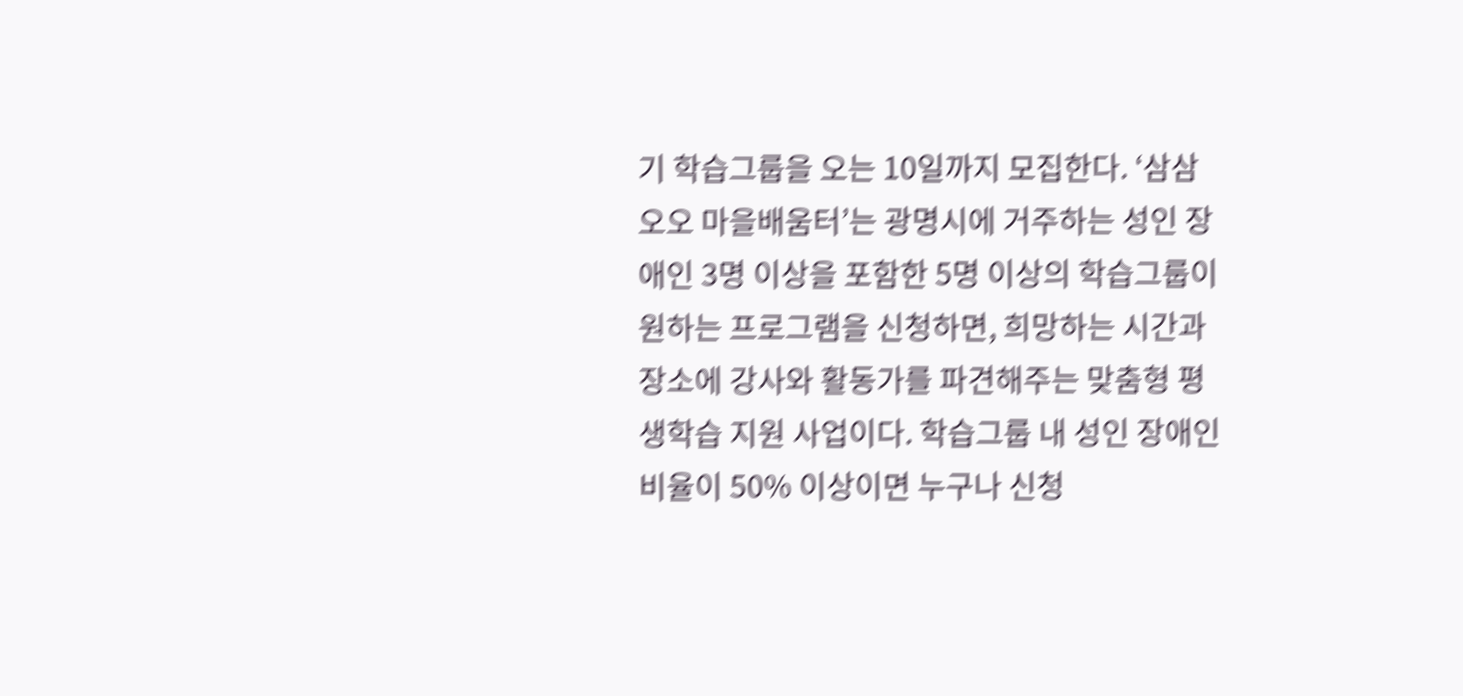기 학습그룹을 오는 10일까지 모집한다. ‘삼삼오오 마을배움터’는 광명시에 거주하는 성인 장애인 3명 이상을 포함한 5명 이상의 학습그룹이 원하는 프로그램을 신청하면, 희망하는 시간과 장소에 강사와 활동가를 파견해주는 맞춤형 평생학습 지원 사업이다. 학습그룹 내 성인 장애인 비율이 50% 이상이면 누구나 신청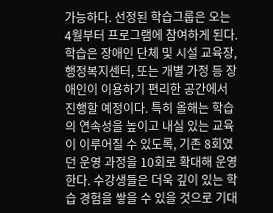가능하다. 선정된 학습그룹은 오는 4월부터 프로그램에 참여하게 된다. 학습은 장애인 단체 및 시설 교육장, 행정복지센터, 또는 개별 가정 등 장애인이 이용하기 편리한 공간에서 진행할 예정이다. 특히 올해는 학습의 연속성을 높이고 내실 있는 교육이 이루어질 수 있도록, 기존 8회였던 운영 과정을 10회로 확대해 운영한다. 수강생들은 더욱 깊이 있는 학습 경험을 쌓을 수 있을 것으로 기대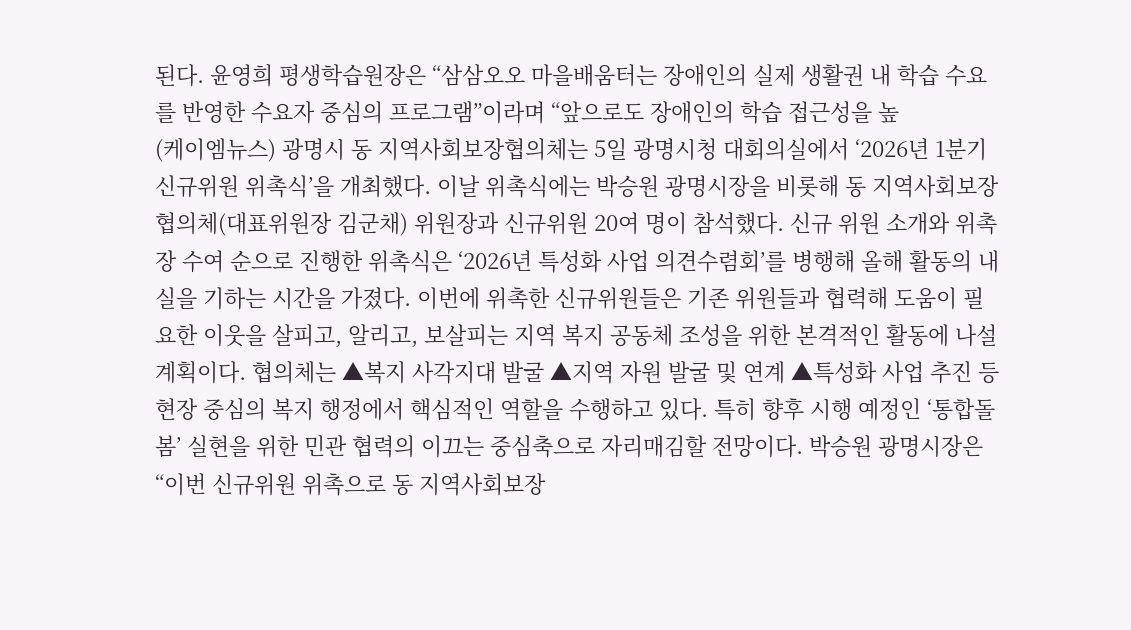된다. 윤영희 평생학습원장은 “삼삼오오 마을배움터는 장애인의 실제 생활권 내 학습 수요를 반영한 수요자 중심의 프로그램”이라며 “앞으로도 장애인의 학습 접근성을 높
(케이엠뉴스) 광명시 동 지역사회보장협의체는 5일 광명시청 대회의실에서 ‘2026년 1분기 신규위원 위촉식’을 개최했다. 이날 위촉식에는 박승원 광명시장을 비롯해 동 지역사회보장협의체(대표위원장 김군채) 위원장과 신규위원 20여 명이 참석했다. 신규 위원 소개와 위촉장 수여 순으로 진행한 위촉식은 ‘2026년 특성화 사업 의견수렴회’를 병행해 올해 활동의 내실을 기하는 시간을 가졌다. 이번에 위촉한 신규위원들은 기존 위원들과 협력해 도움이 필요한 이웃을 살피고, 알리고, 보살피는 지역 복지 공동체 조성을 위한 본격적인 활동에 나설 계획이다. 협의체는 ▲복지 사각지대 발굴 ▲지역 자원 발굴 및 연계 ▲특성화 사업 추진 등 현장 중심의 복지 행정에서 핵심적인 역할을 수행하고 있다. 특히 향후 시행 예정인 ‘통합돌봄’ 실현을 위한 민관 협력의 이끄는 중심축으로 자리매김할 전망이다. 박승원 광명시장은 “이번 신규위원 위촉으로 동 지역사회보장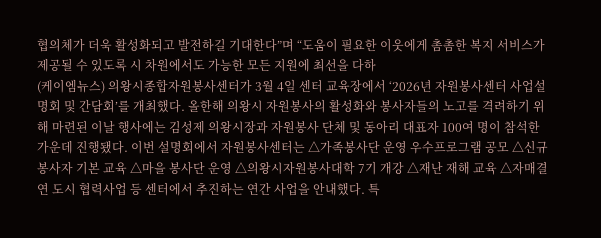협의체가 더욱 활성화되고 발전하길 기대한다”며 “도움이 필요한 이웃에게 촘촘한 복지 서비스가 제공될 수 있도록 시 차원에서도 가능한 모든 지원에 최선을 다하
(케이엠뉴스) 의왕시종합자원봉사센터가 3월 4일 센터 교육장에서 ‘2026년 자원봉사센터 사업설명회 및 간담회’를 개최했다. 올한해 의왕시 자원봉사의 활성화와 봉사자들의 노고를 격려하기 위해 마련된 이날 행사에는 김성제 의왕시장과 자원봉사 단체 및 동아리 대표자 100여 명이 참석한 가운데 진행됐다. 이번 설명회에서 자원봉사센터는 △가족봉사단 운영 우수프로그램 공모 △신규봉사자 기본 교육 △마을 봉사단 운영 △의왕시자원봉사대학 7기 개강 △재난 재해 교육 △자매결연 도시 협력사업 등 센터에서 추진하는 연간 사업을 안내했다. 특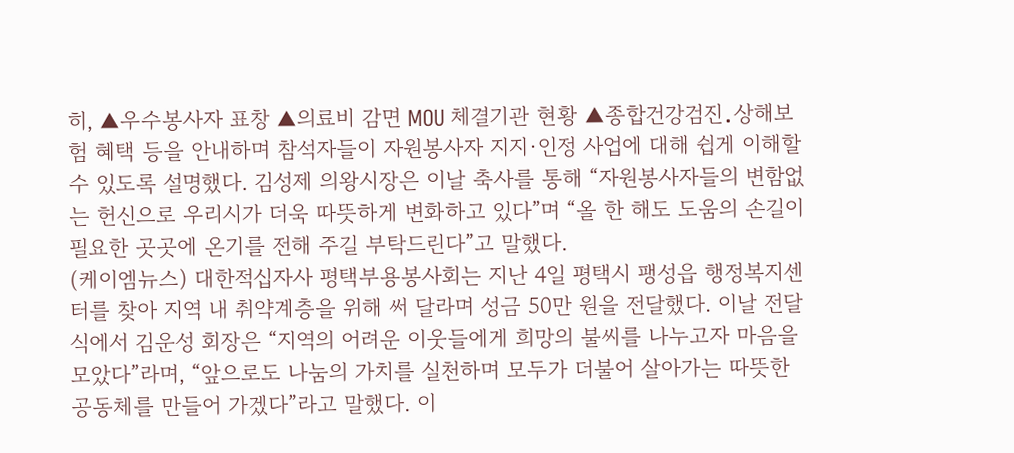히, ▲우수봉사자 표창 ▲의료비 감면 MOU 체결기관 현황 ▲종합건강검진․상해보험 혜택 등을 안내하며 참석자들이 자원봉사자 지지·인정 사업에 대해 쉽게 이해할 수 있도록 설명했다. 김성제 의왕시장은 이날 축사를 통해 “자원봉사자들의 변함없는 헌신으로 우리시가 더욱 따뜻하게 변화하고 있다”며 “올 한 해도 도움의 손길이 필요한 곳곳에 온기를 전해 주길 부탁드린다”고 말했다.
(케이엠뉴스) 대한적십자사 평택부용봉사회는 지난 4일 평택시 팽성읍 행정복지센터를 찾아 지역 내 취약계층을 위해 써 달라며 성금 50만 원을 전달했다. 이날 전달식에서 김운성 회장은 “지역의 어려운 이웃들에게 희망의 불씨를 나누고자 마음을 모았다”라며, “앞으로도 나눔의 가치를 실천하며 모두가 더불어 살아가는 따뜻한 공동체를 만들어 가겠다”라고 말했다. 이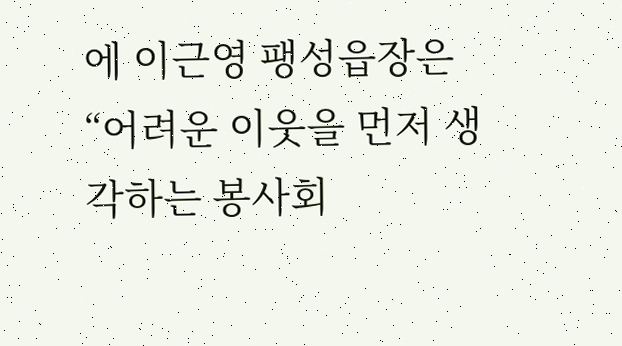에 이근영 팽성읍장은 “어려운 이웃을 먼저 생각하는 봉사회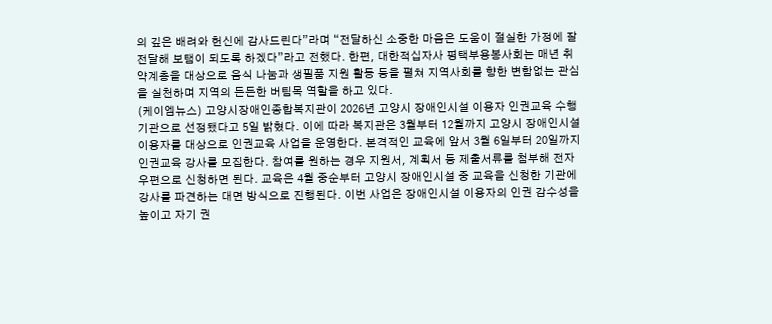의 깊은 배려와 헌신에 감사드린다”라며 “전달하신 소중한 마음은 도움이 절실한 가정에 잘 전달해 보탬이 되도록 하겠다”라고 전했다. 한편, 대한적십자사 평택부용봉사회는 매년 취약계층을 대상으로 음식 나눔과 생필품 지원 활동 등을 펼쳐 지역사회를 향한 변함없는 관심을 실천하며 지역의 든든한 버팀목 역할을 하고 있다.
(케이엠뉴스) 고양시장애인종합복지관이 2026년 고양시 장애인시설 이용자 인권교육 수행기관으로 선정됐다고 5일 밝혔다. 이에 따라 복지관은 3월부터 12월까지 고양시 장애인시설 이용자를 대상으로 인권교육 사업을 운영한다. 본격적인 교육에 앞서 3월 6일부터 20일까지 인권교육 강사를 모집한다. 참여를 원하는 경우 지원서, 계획서 등 제출서류를 첨부해 전자우편으로 신청하면 된다. 교육은 4월 중순부터 고양시 장애인시설 중 교육을 신청한 기관에 강사를 파견하는 대면 방식으로 진행된다. 이번 사업은 장애인시설 이용자의 인권 감수성을 높이고 자기 권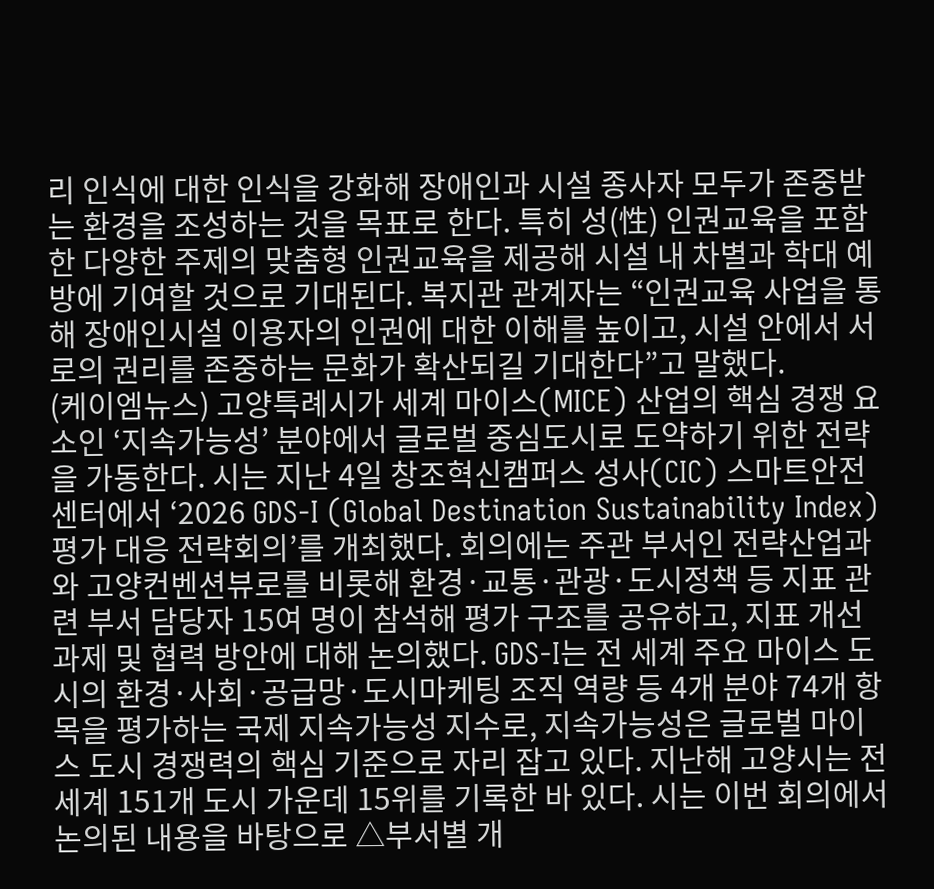리 인식에 대한 인식을 강화해 장애인과 시설 종사자 모두가 존중받는 환경을 조성하는 것을 목표로 한다. 특히 성(性) 인권교육을 포함한 다양한 주제의 맞춤형 인권교육을 제공해 시설 내 차별과 학대 예방에 기여할 것으로 기대된다. 복지관 관계자는 “인권교육 사업을 통해 장애인시설 이용자의 인권에 대한 이해를 높이고, 시설 안에서 서로의 권리를 존중하는 문화가 확산되길 기대한다”고 말했다.
(케이엠뉴스) 고양특례시가 세계 마이스(MICE) 산업의 핵심 경쟁 요소인 ‘지속가능성’ 분야에서 글로벌 중심도시로 도약하기 위한 전략을 가동한다. 시는 지난 4일 창조혁신캠퍼스 성사(CIC) 스마트안전센터에서 ‘2026 GDS-I (Global Destination Sustainability Index) 평가 대응 전략회의’를 개최했다. 회의에는 주관 부서인 전략산업과와 고양컨벤션뷰로를 비롯해 환경·교통·관광·도시정책 등 지표 관련 부서 담당자 15여 명이 참석해 평가 구조를 공유하고, 지표 개선 과제 및 협력 방안에 대해 논의했다. GDS-I는 전 세계 주요 마이스 도시의 환경·사회·공급망·도시마케팅 조직 역량 등 4개 분야 74개 항목을 평가하는 국제 지속가능성 지수로, 지속가능성은 글로벌 마이스 도시 경쟁력의 핵심 기준으로 자리 잡고 있다. 지난해 고양시는 전 세계 151개 도시 가운데 15위를 기록한 바 있다. 시는 이번 회의에서 논의된 내용을 바탕으로 △부서별 개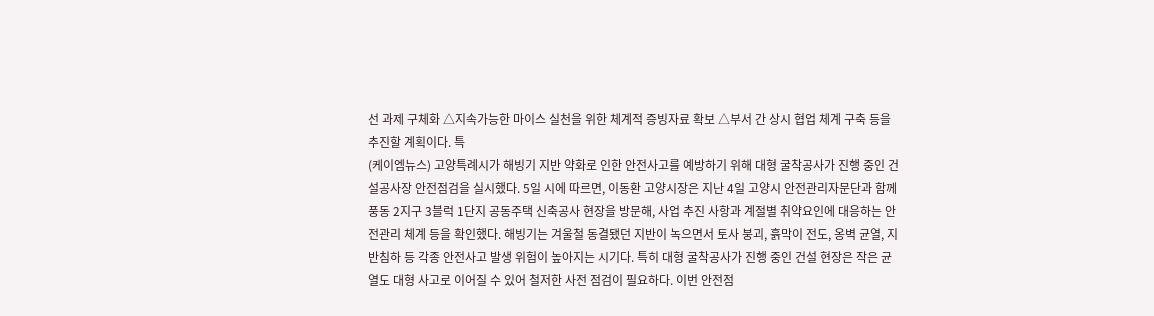선 과제 구체화 △지속가능한 마이스 실천을 위한 체계적 증빙자료 확보 △부서 간 상시 협업 체계 구축 등을 추진할 계획이다. 특
(케이엠뉴스) 고양특례시가 해빙기 지반 약화로 인한 안전사고를 예방하기 위해 대형 굴착공사가 진행 중인 건설공사장 안전점검을 실시했다. 5일 시에 따르면, 이동환 고양시장은 지난 4일 고양시 안전관리자문단과 함께 풍동 2지구 3블럭 1단지 공동주택 신축공사 현장을 방문해, 사업 추진 사항과 계절별 취약요인에 대응하는 안전관리 체계 등을 확인했다. 해빙기는 겨울철 동결됐던 지반이 녹으면서 토사 붕괴, 흙막이 전도, 옹벽 균열, 지반침하 등 각종 안전사고 발생 위험이 높아지는 시기다. 특히 대형 굴착공사가 진행 중인 건설 현장은 작은 균열도 대형 사고로 이어질 수 있어 철저한 사전 점검이 필요하다. 이번 안전점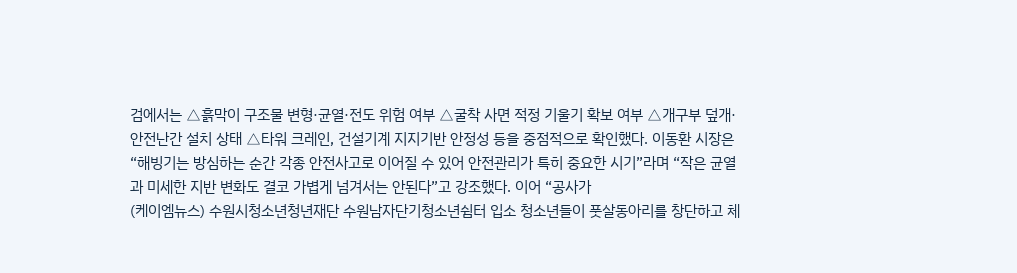검에서는 △흙막이 구조물 변형·균열·전도 위험 여부 △굴착 사면 적정 기울기 확보 여부 △개구부 덮개·안전난간 설치 상태 △타워 크레인, 건설기계 지지기반 안정성 등을 중점적으로 확인했다. 이동환 시장은 “해빙기는 방심하는 순간 각종 안전사고로 이어질 수 있어 안전관리가 특히 중요한 시기”라며 “작은 균열과 미세한 지반 변화도 결코 가볍게 넘겨서는 안된다”고 강조했다. 이어 “공사가
(케이엠뉴스) 수원시청소년청년재단 수원남자단기청소년쉼터 입소 청소년들이 풋살동아리를 창단하고 체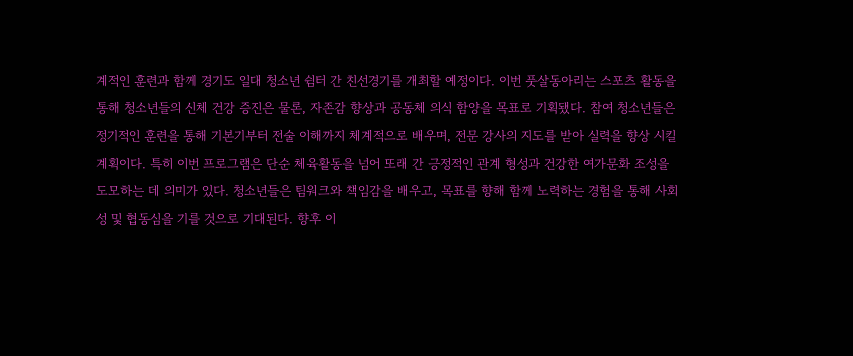계적인 훈련과 함께 경기도 일대 청소년 쉼터 간 친선경기를 개최할 예정이다. 이번 풋살동아리는 스포츠 활동을 통해 청소년들의 신체 건강 증진은 물론, 자존감 향상과 공동체 의식 함양을 목표로 기획됐다. 참여 청소년들은 정기적인 훈련을 통해 기본기부터 전술 이해까지 체계적으로 배우며, 전문 강사의 지도를 받아 실력을 향상 시킬 계획이다. 특히 이번 프로그램은 단순 체육활동을 넘어 또래 간 긍정적인 관계 형성과 건강한 여가문화 조성을 도모하는 데 의미가 있다. 청소년들은 팀워크와 책임감을 배우고, 목표를 향해 함께 노력하는 경험을 통해 사회성 및 협동심을 기를 것으로 기대된다. 향후 이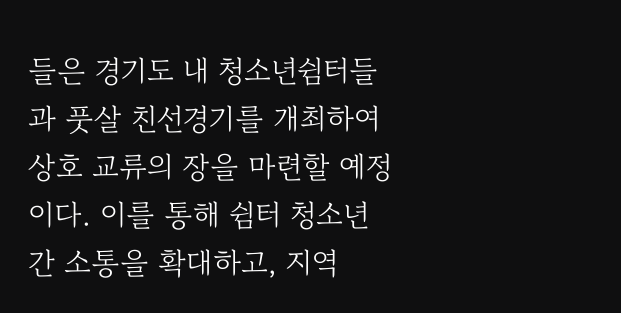들은 경기도 내 청소년쉼터들과 풋살 친선경기를 개최하여 상호 교류의 장을 마련할 예정이다. 이를 통해 쉼터 청소년 간 소통을 확대하고, 지역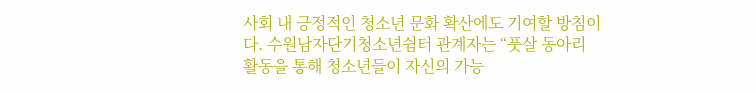사회 내 긍정적인 청소년 문화 확산에도 기여할 방침이다. 수원남자단기청소년쉼터 관계자는 “풋살 동아리 활동을 통해 청소년들이 자신의 가능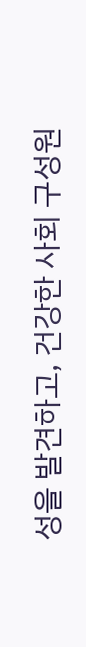성을 발견하고, 건강한 사회 구성원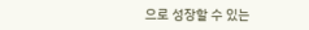으로 성장할 수 있는